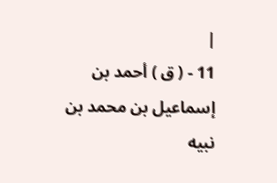|
11 - ( ق ) أحمد بن إسماعيل بن محمد بن نبيه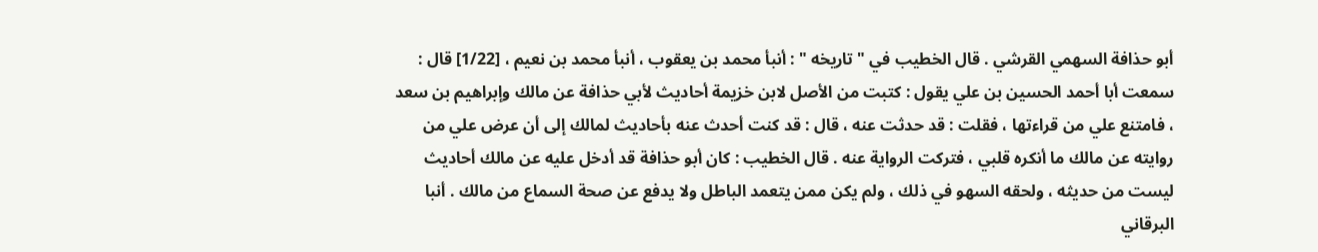أبو حذافة السهمي القرشي . قال الخطيب في " تاريخه " : أنبأ محمد بن يعقوب ، أنبأ محمد بن نعيم ، [1/22] قال : سمعت أبا أحمد الحسين بن علي يقول : كتبت من الأصل لابن خزيمة أحاديث لأبي حذافة عن مالك وإبراهيم بن سعد ، فامتنع علي من قراءتها ، فقلت : قد حدثت عنه ، قال : قد كنت أحدث عنه بأحاديث لمالك إلى أن عرض علي من روايته عن مالك ما أنكره قلبي ، فتركت الرواية عنه . قال الخطيب : كان أبو حذافة قد أدخل عليه عن مالك أحاديث ليست من حديثه ، ولحقه السهو في ذلك ، ولم يكن ممن يتعمد الباطل ولا يدفع عن صحة السماع من مالك . أنبا البرقاني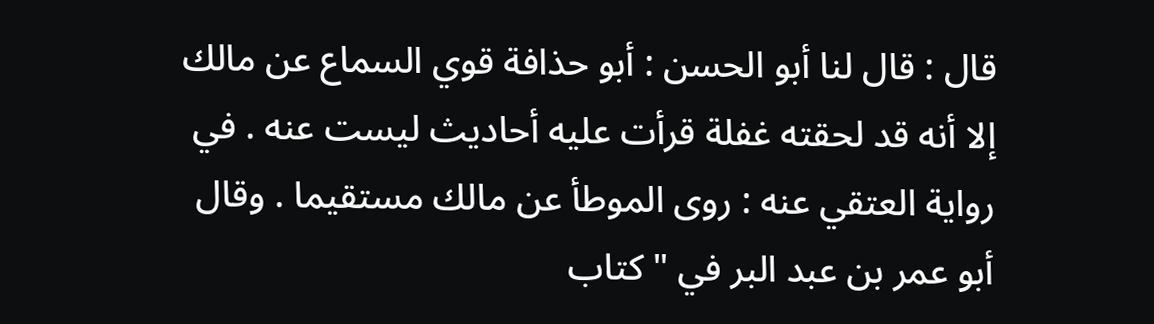قال : قال لنا أبو الحسن : أبو حذافة قوي السماع عن مالك إلا أنه قد لحقته غفلة قرأت عليه أحاديث ليست عنه . في رواية العتقي عنه : روى الموطأ عن مالك مستقيما . وقال أبو عمر بن عبد البر في " كتاب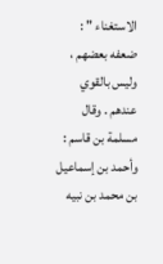الاستغناء " : ضعفه بعضهم ، وليس بالقوي عندهم . وقال مسلمة بن قاسم : وأحمد بن إسماعيل بن محمد بن نبيه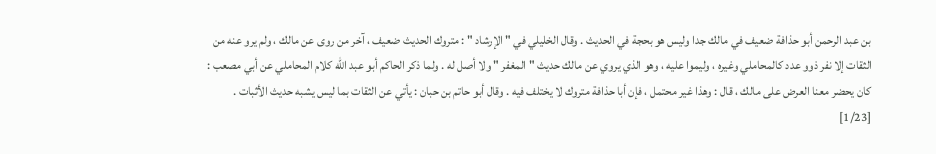بن عبد الرحمن أبو حذافة ضعيف في مالك جدا وليس هو بحجة في الحديث . وقال الخليلي في " الإرشاد " : متروك الحديث ضعيف ، آخر من روى عن مالك ، ولم يرو عنه من الثقات إلا نفر ذوو عدد كالمحاملي وغيره ، وليموا عليه ، وهو الذي يروي عن مالك حديث " المغفر " ولا أصل له . ولما ذكر الحاكم أبو عبد الله كلام المحاملي عن أبي مصعب : كان يحضر معنا العرض على مالك ، قال : وهذا غير محتمل ، فإن أبا حذافة متروك لا يختلف فيه . وقال أبو حاتم بن حبان : يأتي عن الثقات بما ليس يشبه حديث الأثبات . [1/23]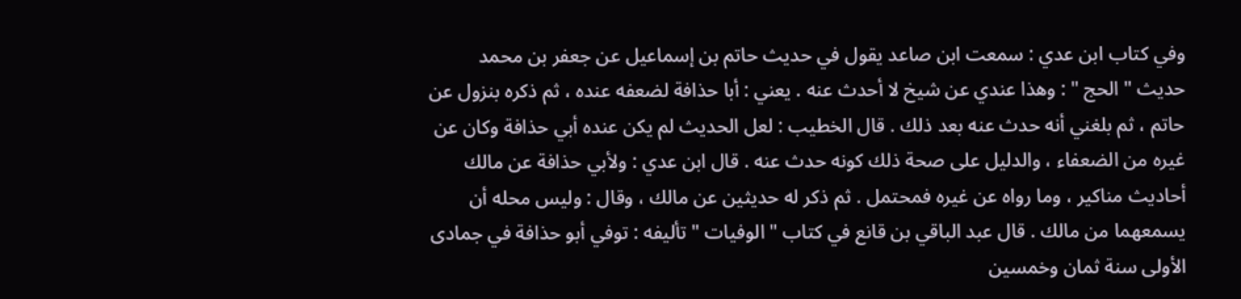وفي كتاب ابن عدي : سمعت ابن صاعد يقول في حديث حاتم بن إسماعيل عن جعفر بن محمد حديث " الحج " : وهذا عندي عن شيخ لا أحدث عنه . يعني : أبا حذافة لضعفه عنده ، ثم ذكره بنزول عن حاتم ، ثم بلغني أنه حدث عنه بعد ذلك . قال الخطيب : لعل الحديث لم يكن عنده أبي حذافة وكان عن غيره من الضعفاء ، والدليل على صحة ذلك كونه حدث عنه . قال ابن عدي : ولأبي حذافة عن مالك أحاديث مناكير ، وما رواه عن غيره فمحتمل . ثم ذكر له حديثين عن مالك ، وقال : وليس محله أن يسمعهما من مالك . قال عبد الباقي بن قانع في كتاب " الوفيات " تأليفه : توفي أبو حذافة في جمادى الأولى سنة ثمان وخمسين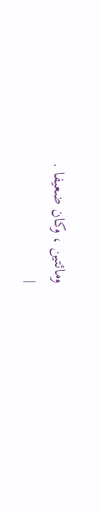ومائتين ، وكان ضعيفا .
|